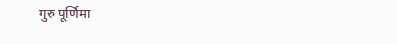गुरु पूर्णिमा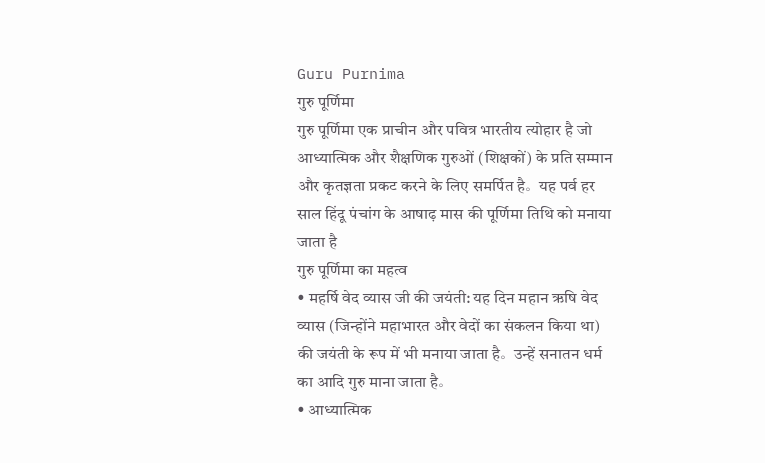Guru Purnima
गुरु पूर्णिमा
गुरु पूर्णिमा एक प्राचीन और पवित्र भारतीय त्योहार है जो आध्यात्मिक और शैक्षणिक गुरुओं (शिक्षकों) के प्रति सम्मान और कृतज्ञता प्रकट करने के लिए समर्पित है。यह पर्व हर साल हिंदू पंचांग के आषाढ़ मास की पूर्णिमा तिथि को मनाया जाता है
गुरु पूर्णिमा का महत्व
• महर्षि वेद व्यास जी की जयंती: यह दिन महान ऋषि वेद व्यास (जिन्होंने महाभारत और वेदों का संकलन किया था) की जयंती के रूप में भी मनाया जाता है。उन्हें सनातन धर्म का आदि गुरु माना जाता है。
• आध्यात्मिक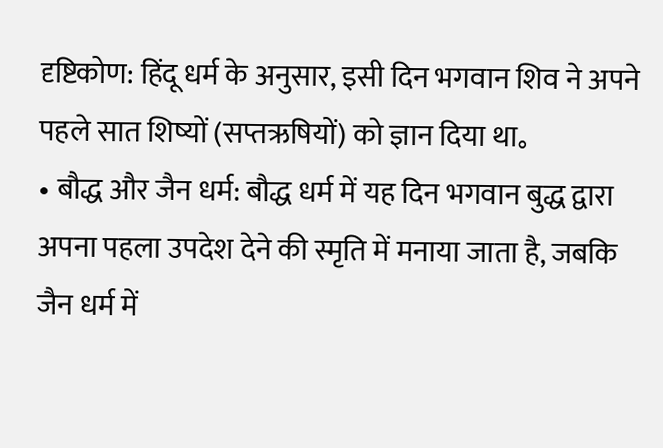दृष्टिकोण: हिंदू धर्म के अनुसार, इसी दिन भगवान शिव ने अपने पहले सात शिष्यों (सप्तऋषियों) को ज्ञान दिया था。
• बौद्ध और जैन धर्म: बौद्ध धर्म में यह दिन भगवान बुद्ध द्वारा अपना पहला उपदेश देने की स्मृति में मनाया जाता है, जबकि जैन धर्म में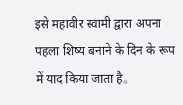इसे महावीर स्वामी द्वारा अपना पहला शिष्य बनाने के दिन के रूप में याद किया जाता है。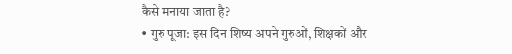कैसे मनाया जाता है?
• गुरु पूजा: इस दिन शिष्य अपने गुरुओं, शिक्षकों और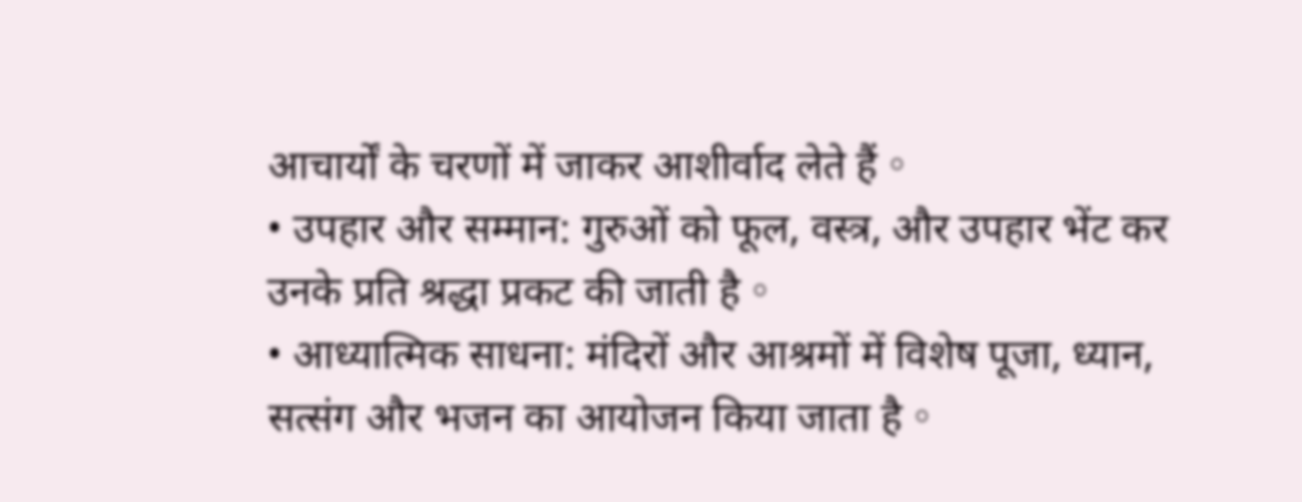आचार्यों के चरणों में जाकर आशीर्वाद लेते हैं。
• उपहार और सम्मान: गुरुओं को फूल, वस्त्र, और उपहार भेंट कर उनके प्रति श्रद्धा प्रकट की जाती है。
• आध्यात्मिक साधना: मंदिरों और आश्रमों में विशेष पूजा, ध्यान, सत्संग और भजन का आयोजन किया जाता है。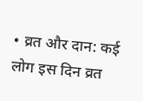• व्रत और दान: कई लोग इस दिन व्रत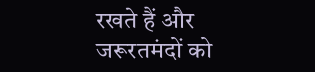रखते हैं और जरूरतमंदों को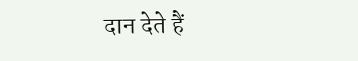दान देते हैं